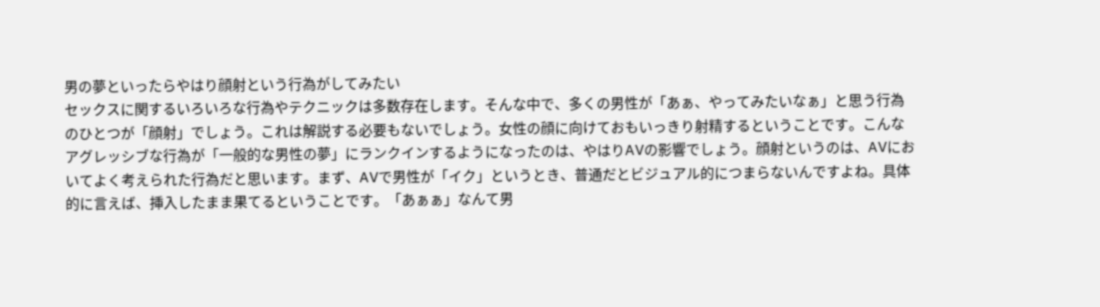男の夢といったらやはり顔射という行為がしてみたい
セックスに関するいろいろな行為やテクニックは多数存在します。そんな中で、多くの男性が「あぁ、やってみたいなぁ」と思う行為のひとつが「顔射」でしょう。これは解説する必要もないでしょう。女性の顔に向けておもいっきり射精するということです。こんなアグレッシブな行為が「一般的な男性の夢」にランクインするようになったのは、やはりAVの影響でしょう。顔射というのは、AVにおいてよく考えられた行為だと思います。まず、AVで男性が「イク」というとき、普通だとビジュアル的につまらないんですよね。具体的に言えば、挿入したまま果てるということです。「あぁぁ」なんて男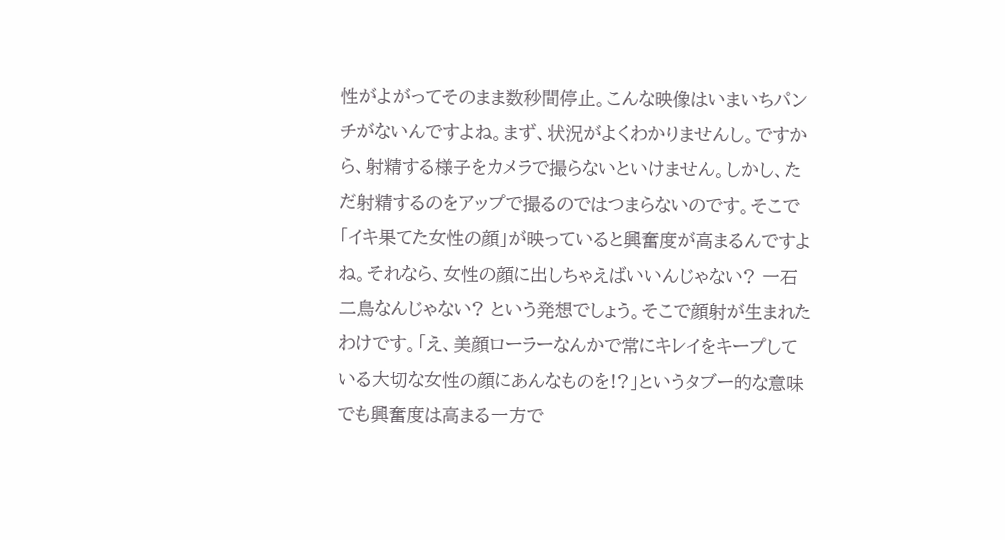性がよがってそのまま数秒間停止。こんな映像はいまいちパンチがないんですよね。まず、状況がよくわかりませんし。ですから、射精する様子をカメラで撮らないといけません。しかし、ただ射精するのをアップで撮るのではつまらないのです。そこで「イキ果てた女性の顔」が映っていると興奮度が高まるんですよね。それなら、女性の顔に出しちゃえばいいんじゃない? 一石二鳥なんじゃない? という発想でしょう。そこで顔射が生まれたわけです。「え、美顔ローラーなんかで常にキレイをキープしている大切な女性の顔にあんなものを!?」というタブー的な意味でも興奮度は高まる一方で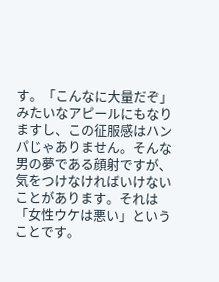す。「こんなに大量だぞ」みたいなアピールにもなりますし、この征服感はハンパじゃありません。そんな男の夢である顔射ですが、気をつけなければいけないことがあります。それは「女性ウケは悪い」ということです。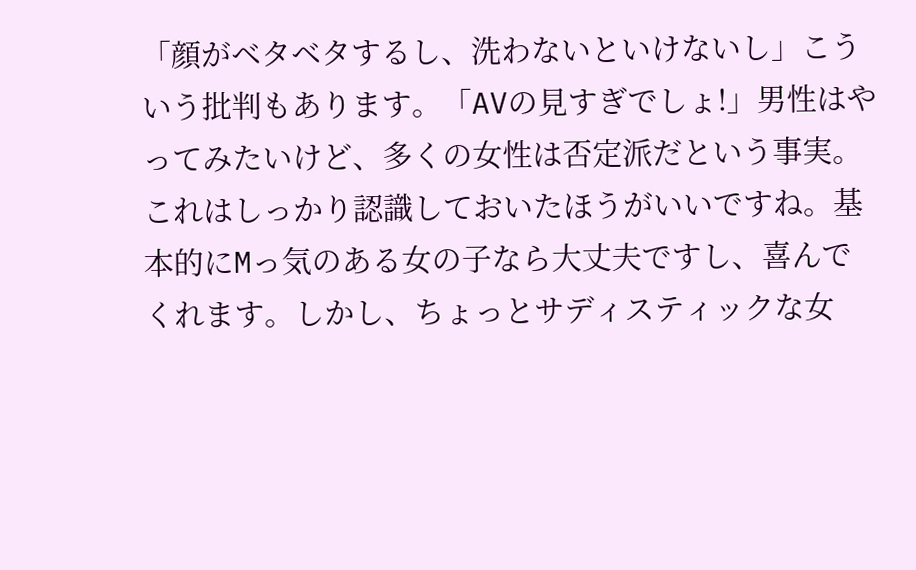「顔がベタベタするし、洗わないといけないし」こういう批判もあります。「AVの見すぎでしょ!」男性はやってみたいけど、多くの女性は否定派だという事実。これはしっかり認識しておいたほうがいいですね。基本的にMっ気のある女の子なら大丈夫ですし、喜んでくれます。しかし、ちょっとサディスティックな女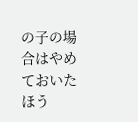の子の場合はやめておいたほう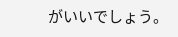がいいでしょう。